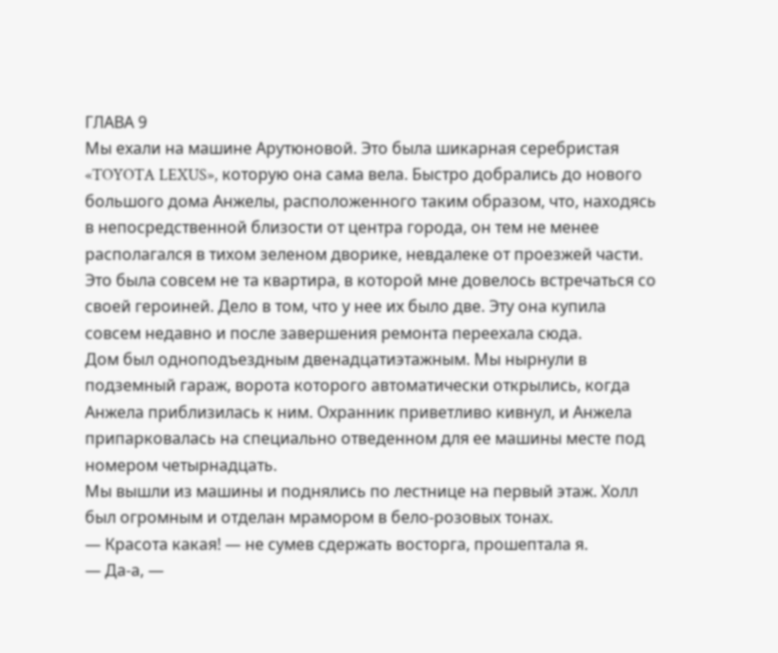ГЛАВА 9
Мы ехали на машине Арутюновой. Это была шикарная серебристая «TOYOTA LEXUS», которую она сама вела. Быстро добрались до нового большого дома Анжелы, расположенного таким образом, что, находясь в непосредственной близости от центра города, он тем не менее располагался в тихом зеленом дворике, невдалеке от проезжей части. Это была совсем не та квартира, в которой мне довелось встречаться со своей героиней. Дело в том, что у нее их было две. Эту она купила совсем недавно и после завершения ремонта переехала сюда.
Дом был одноподъездным двенадцатиэтажным. Мы нырнули в подземный гараж, ворота которого автоматически открылись, когда Анжела приблизилась к ним. Охранник приветливо кивнул, и Анжела припарковалась на специально отведенном для ее машины месте под номером четырнадцать.
Мы вышли из машины и поднялись по лестнице на первый этаж. Холл был огромным и отделан мрамором в бело-розовых тонах.
— Красота какая! — не сумев сдержать восторга, прошептала я.
— Да-а, —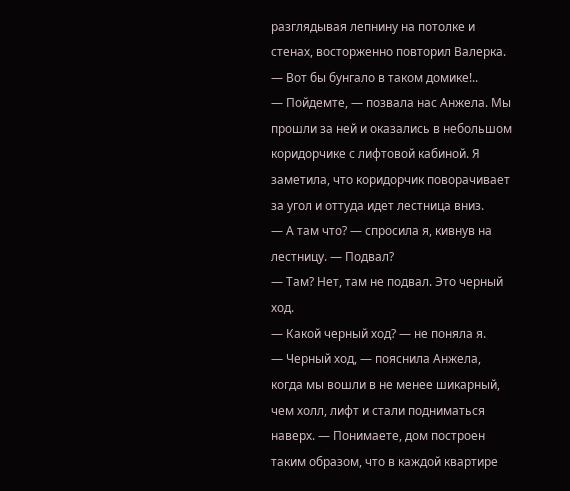разглядывая лепнину на потолке и стенах, восторженно повторил Валерка. — Вот бы бунгало в таком домике!..
— Пойдемте, — позвала нас Анжела. Мы прошли за ней и оказались в небольшом коридорчике с лифтовой кабиной. Я заметила, что коридорчик поворачивает за угол и оттуда идет лестница вниз.
— А там что? — спросила я, кивнув на лестницу. — Подвал?
— Там? Нет, там не подвал. Это черный ход.
— Какой черный ход? — не поняла я.
— Черный ход, — пояснила Анжела, когда мы вошли в не менее шикарный, чем холл, лифт и стали подниматься наверх. — Понимаете, дом построен таким образом, что в каждой квартире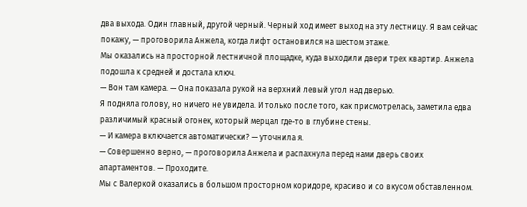два выхода. Один главный, другой черный. Черный ход имеет выход на эту лестницу. Я вам сейчас покажу, — проговорила Анжела, когда лифт остановился на шестом этаже.
Мы оказались на просторной лестничной площадке, куда выходили двери трех квартир. Анжела подошла к средней и достала ключ.
— Вон там камера. — Она показала рукой на верхний левый угол над дверью.
Я подняла голову, но ничего не увидела. И только после того, как присмотрелась, заметила едва различимый красный огонек, который мерцал где-то в глубине стены.
— И камера включается автоматически? — уточнила я.
— Совершенно верно, — проговорила Анжела и распахнула перед нами дверь своих апартаментов. — Проходите.
Мы с Валеркой оказались в большом просторном коридоре, красиво и со вкусом обставленном.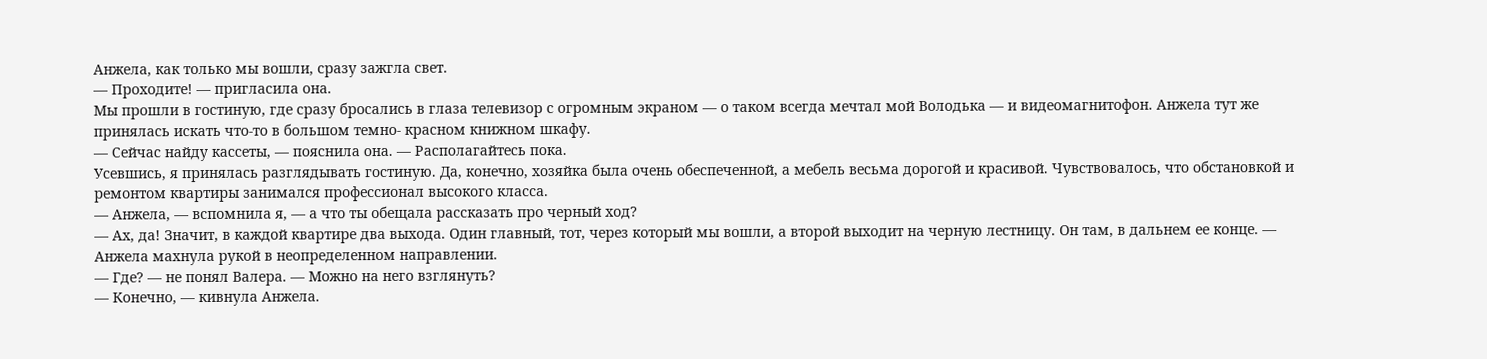Анжела, как только мы вошли, сразу зажгла свет.
— Проходите! — пригласила она.
Мы прошли в гостиную, где сразу бросались в глаза телевизор с огромным экраном — о таком всегда мечтал мой Володька — и видеомагнитофон. Анжела тут же принялась искать что-то в большом темно- красном книжном шкафу.
— Сейчас найду кассеты, — пояснила она. — Располагайтесь пока.
Усевшись, я принялась разглядывать гостиную. Да, конечно, хозяйка была очень обеспеченной, а мебель весьма дорогой и красивой. Чувствовалось, что обстановкой и ремонтом квартиры занимался профессионал высокого класса.
— Анжела, — вспомнила я, — а что ты обещала рассказать про черный ход?
— Ах, да! Значит, в каждой квартире два выхода. Один главный, тот, через который мы вошли, а второй выходит на черную лестницу. Он там, в дальнем ее конце. — Анжела махнула рукой в неопределенном направлении.
— Где? — не понял Валера. — Можно на него взглянуть?
— Конечно, — кивнула Анжела.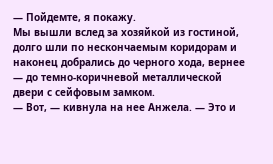— Пойдемте, я покажу.
Мы вышли вслед за хозяйкой из гостиной, долго шли по нескончаемым коридорам и наконец добрались до черного хода, вернее — до темно-коричневой металлической двери с сейфовым замком.
— Вот, — кивнула на нее Анжела. — Это и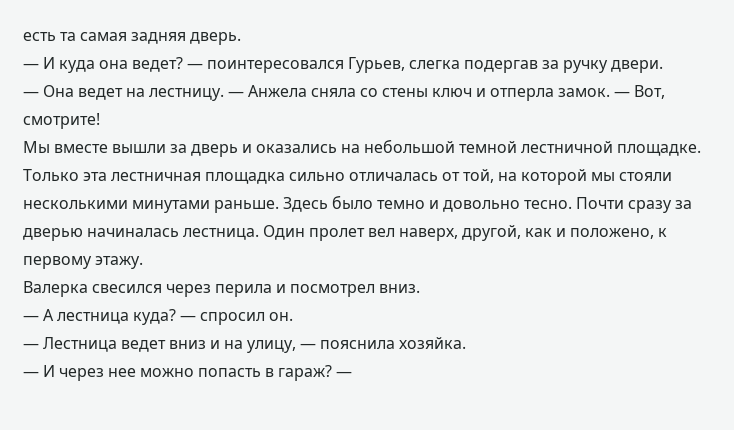есть та самая задняя дверь.
— И куда она ведет? — поинтересовался Гурьев, слегка подергав за ручку двери.
— Она ведет на лестницу. — Анжела сняла со стены ключ и отперла замок. — Вот, смотрите!
Мы вместе вышли за дверь и оказались на небольшой темной лестничной площадке. Только эта лестничная площадка сильно отличалась от той, на которой мы стояли несколькими минутами раньше. Здесь было темно и довольно тесно. Почти сразу за дверью начиналась лестница. Один пролет вел наверх, другой, как и положено, к первому этажу.
Валерка свесился через перила и посмотрел вниз.
— А лестница куда? — спросил он.
— Лестница ведет вниз и на улицу, — пояснила хозяйка.
— И через нее можно попасть в гараж? —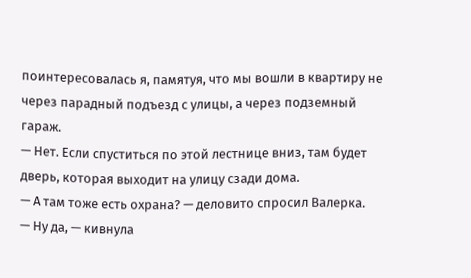поинтересовалась я, памятуя, что мы вошли в квартиру не через парадный подъезд с улицы, а через подземный гараж.
— Нет. Если спуститься по этой лестнице вниз, там будет дверь, которая выходит на улицу сзади дома.
— А там тоже есть охрана? — деловито спросил Валерка.
— Ну да, — кивнула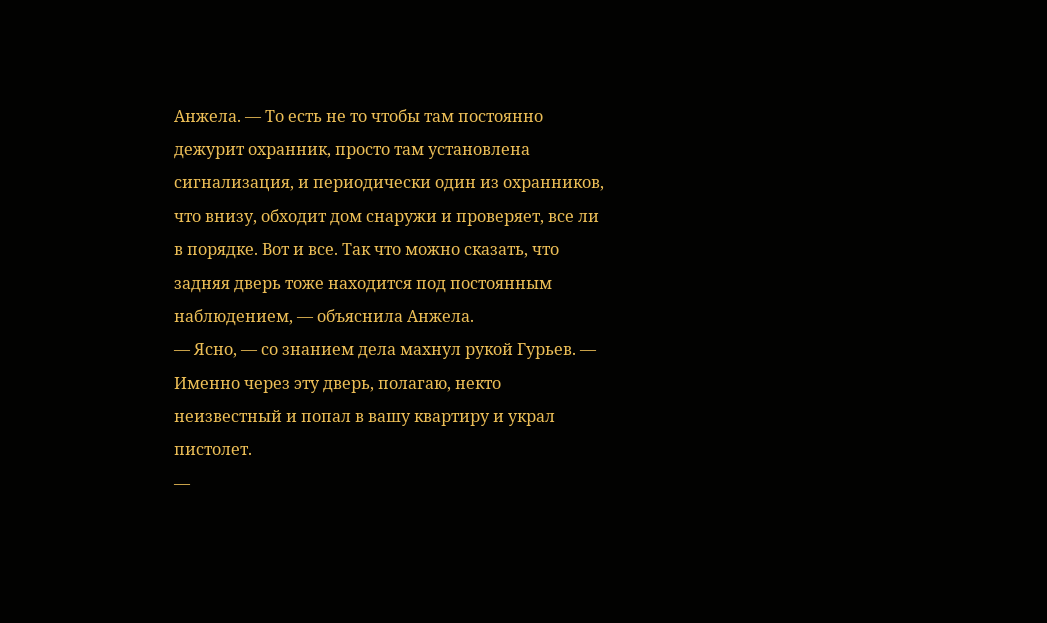Анжела. — То есть не то чтобы там постоянно дежурит охранник, просто там установлена сигнализация, и периодически один из охранников, что внизу, обходит дом снаружи и проверяет, все ли в порядке. Вот и все. Так что можно сказать, что задняя дверь тоже находится под постоянным наблюдением, — объяснила Анжела.
— Ясно, — со знанием дела махнул рукой Гурьев. — Именно через эту дверь, полагаю, некто неизвестный и попал в вашу квартиру и украл пистолет.
—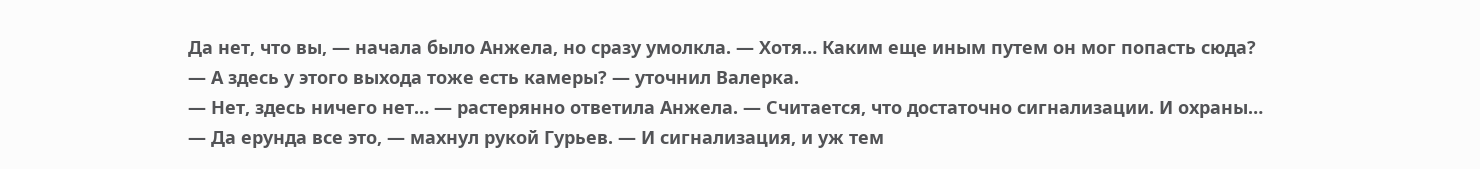Да нет, что вы, — начала было Анжела, но сразу умолкла. — Хотя… Каким еще иным путем он мог попасть сюда?
— А здесь у этого выхода тоже есть камеры? — уточнил Валерка.
— Нет, здесь ничего нет… — растерянно ответила Анжела. — Считается, что достаточно сигнализации. И охраны…
— Да ерунда все это, — махнул рукой Гурьев. — И сигнализация, и уж тем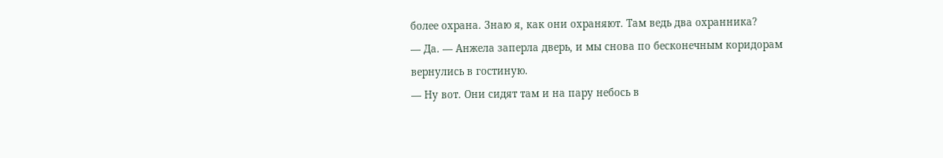более охрана. Знаю я, как они охраняют. Там ведь два охранника?
— Да. — Анжела заперла дверь, и мы снова по бесконечным коридорам вернулись в гостиную.
— Ну вот. Они сидят там и на пару небось в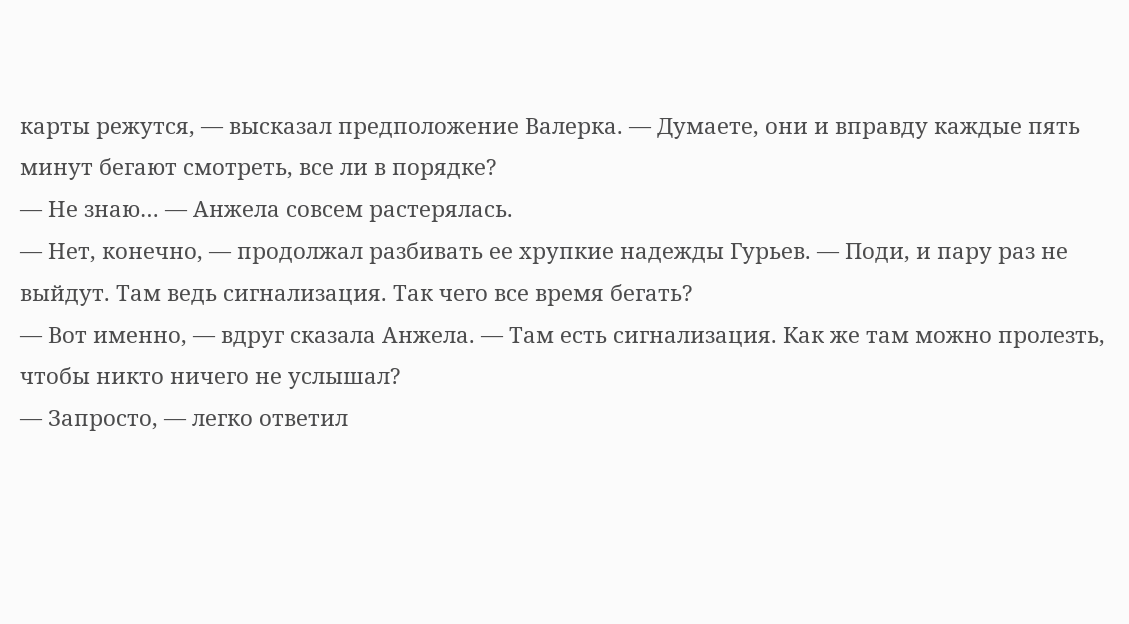карты режутся, — высказал предположение Валерка. — Думаете, они и вправду каждые пять минут бегают смотреть, все ли в порядке?
— Не знаю… — Анжела совсем растерялась.
— Нет, конечно, — продолжал разбивать ее хрупкие надежды Гурьев. — Поди, и пару раз не выйдут. Там ведь сигнализация. Так чего все время бегать?
— Вот именно, — вдруг сказала Анжела. — Там есть сигнализация. Как же там можно пролезть, чтобы никто ничего не услышал?
— Запросто, — легко ответил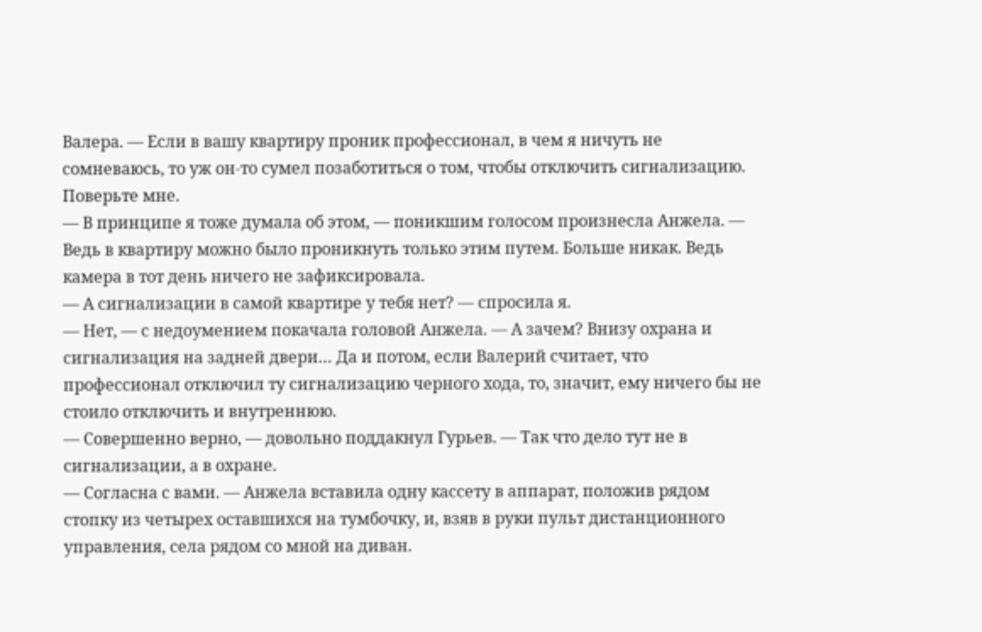Валера. — Если в вашу квартиру проник профессионал, в чем я ничуть не сомневаюсь, то уж он-то сумел позаботиться о том, чтобы отключить сигнализацию. Поверьте мне.
— В принципе я тоже думала об этом, — поникшим голосом произнесла Анжела. — Ведь в квартиру можно было проникнуть только этим путем. Больше никак. Ведь камера в тот день ничего не зафиксировала.
— А сигнализации в самой квартире у тебя нет? — спросила я.
— Нет, — с недоумением покачала головой Анжела. — А зачем? Внизу охрана и сигнализация на задней двери… Да и потом, если Валерий считает, что профессионал отключил ту сигнализацию черного хода, то, значит, ему ничего бы не стоило отключить и внутреннюю.
— Совершенно верно, — довольно поддакнул Гурьев. — Так что дело тут не в сигнализации, а в охране.
— Согласна с вами. — Анжела вставила одну кассету в аппарат, положив рядом стопку из четырех оставшихся на тумбочку, и, взяв в руки пульт дистанционного управления, села рядом со мной на диван.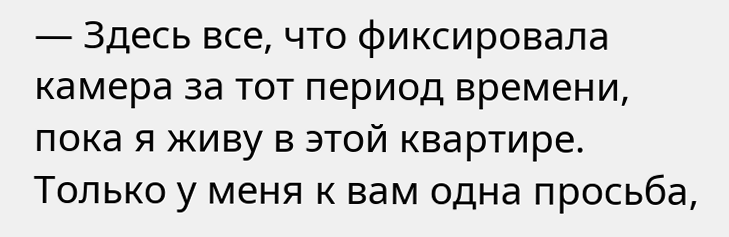— Здесь все, что фиксировала камера за тот период времени, пока я живу в этой квартире. Только у меня к вам одна просьба,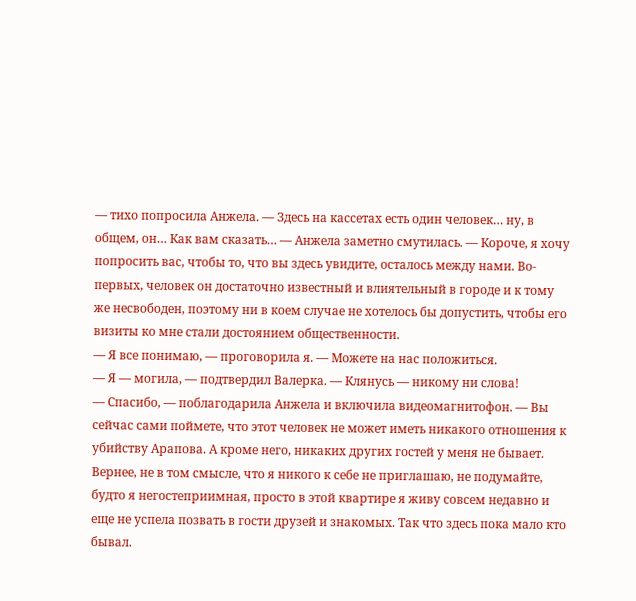— тихо попросила Анжела. — Здесь на кассетах есть один человек… ну, в общем, он… Как вам сказать… — Анжела заметно смутилась. — Короче, я хочу попросить вас, чтобы то, что вы здесь увидите, осталось между нами. Во-первых, человек он достаточно известный и влиятельный в городе и к тому же несвободен, поэтому ни в коем случае не хотелось бы допустить, чтобы его визиты ко мне стали достоянием общественности.
— Я все понимаю, — проговорила я. — Можете на нас положиться.
— Я — могила, — подтвердил Валерка. — Клянусь — никому ни слова!
— Спасибо, — поблагодарила Анжела и включила видеомагнитофон. — Вы сейчас сами поймете, что этот человек не может иметь никакого отношения к убийству Арапова. А кроме него, никаких других гостей у меня не бывает. Вернее, не в том смысле, что я никого к себе не приглашаю, не подумайте, будто я негостеприимная, просто в этой квартире я живу совсем недавно и еще не успела позвать в гости друзей и знакомых. Так что здесь пока мало кто бывал.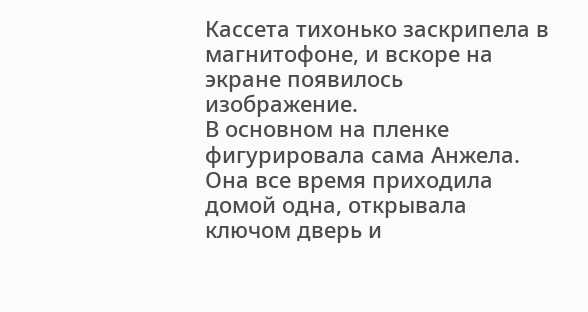Кассета тихонько заскрипела в магнитофоне, и вскоре на экране появилось изображение.
В основном на пленке фигурировала сама Анжела. Она все время приходила домой одна, открывала ключом дверь и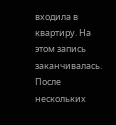входила в квартиру. На этом запись заканчивалась. После нескольких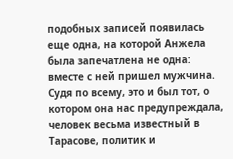подобных записей появилась еще одна, на которой Анжела была запечатлена не одна: вместе с ней пришел мужчина. Судя по всему, это и был тот, о котором она нас предупреждала, человек весьма известный в Тарасове, политик и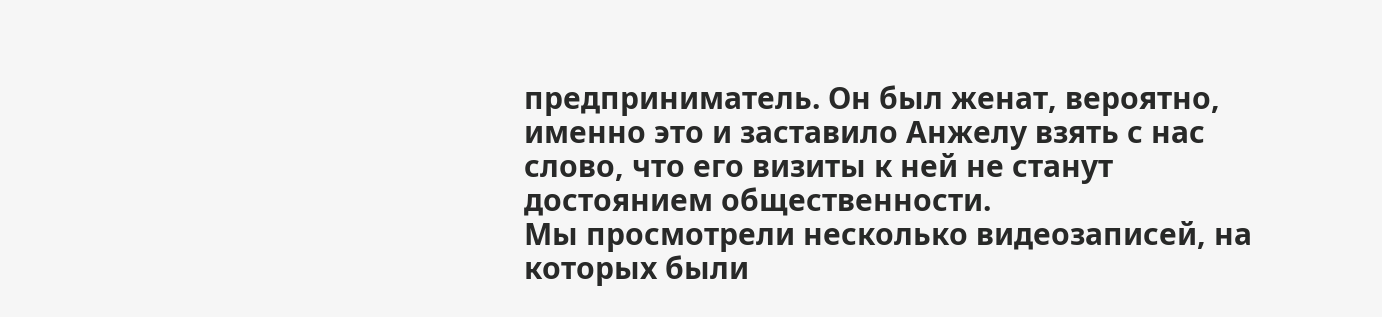предприниматель. Он был женат, вероятно, именно это и заставило Анжелу взять с нас слово, что его визиты к ней не станут достоянием общественности.
Мы просмотрели несколько видеозаписей, на которых были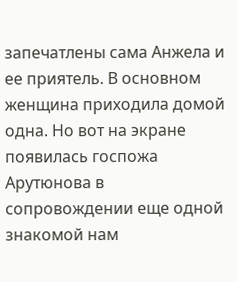запечатлены сама Анжела и ее приятель. В основном женщина приходила домой одна. Но вот на экране появилась госпожа Арутюнова в сопровождении еще одной знакомой нам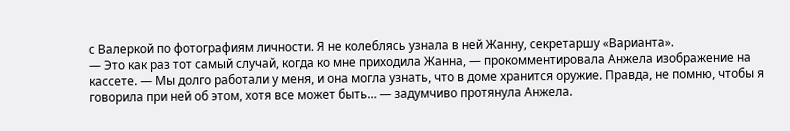с Валеркой по фотографиям личности. Я не колеблясь узнала в ней Жанну, секретаршу «Варианта».
— Это как раз тот самый случай, когда ко мне приходила Жанна, — прокомментировала Анжела изображение на кассете. — Мы долго работали у меня, и она могла узнать, что в доме хранится оружие. Правда, не помню, чтобы я говорила при ней об этом, хотя все может быть… — задумчиво протянула Анжела.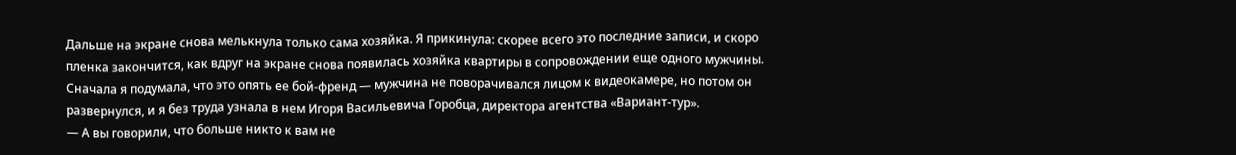Дальше на экране снова мелькнула только сама хозяйка. Я прикинула: скорее всего это последние записи, и скоро пленка закончится, как вдруг на экране снова появилась хозяйка квартиры в сопровождении еще одного мужчины. Сначала я подумала, что это опять ее бой-френд — мужчина не поворачивался лицом к видеокамере, но потом он развернулся, и я без труда узнала в нем Игоря Васильевича Горобца, директора агентства «Вариант-тур».
— А вы говорили, что больше никто к вам не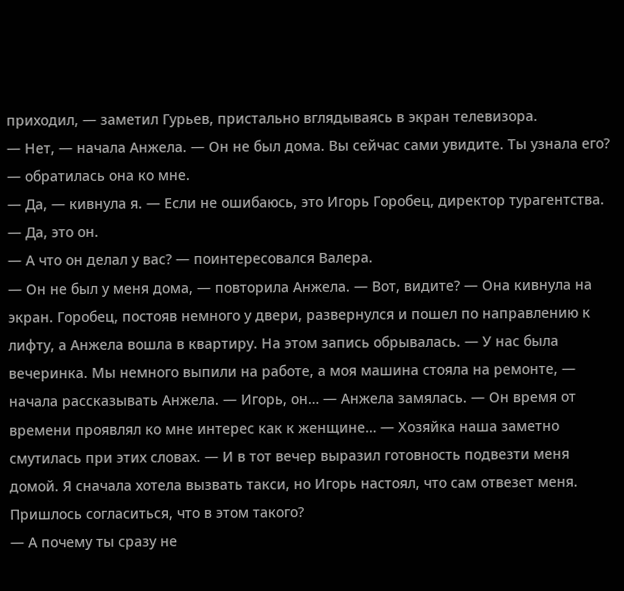приходил, — заметил Гурьев, пристально вглядываясь в экран телевизора.
— Нет, — начала Анжела. — Он не был дома. Вы сейчас сами увидите. Ты узнала его? — обратилась она ко мне.
— Да, — кивнула я. — Если не ошибаюсь, это Игорь Горобец, директор турагентства.
— Да, это он.
— А что он делал у вас? — поинтересовался Валера.
— Он не был у меня дома, — повторила Анжела. — Вот, видите? — Она кивнула на экран. Горобец, постояв немного у двери, развернулся и пошел по направлению к лифту, а Анжела вошла в квартиру. На этом запись обрывалась. — У нас была вечеринка. Мы немного выпили на работе, а моя машина стояла на ремонте, — начала рассказывать Анжела. — Игорь, он… — Анжела замялась. — Он время от времени проявлял ко мне интерес как к женщине… — Хозяйка наша заметно смутилась при этих словах. — И в тот вечер выразил готовность подвезти меня домой. Я сначала хотела вызвать такси, но Игорь настоял, что сам отвезет меня. Пришлось согласиться, что в этом такого?
— А почему ты сразу не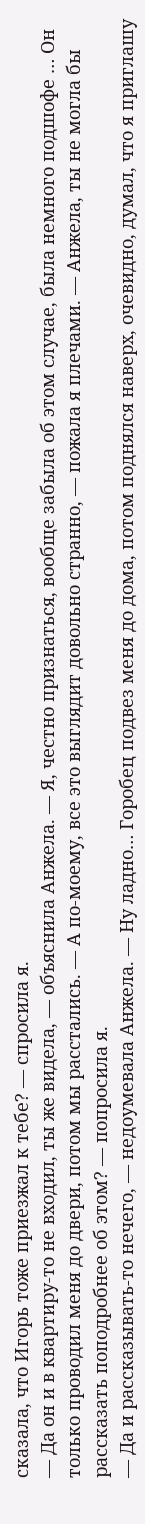сказала, что Игорь тоже приезжал к тебе? — спросила я.
— Да он и в квартиру-то не входил, ты же видела, — объяснила Анжела. — Я, честно признаться, вообще забыла об этом случае, была немного подшофе … Он только проводил меня до двери, потом мы расстались. — А по-моему, все это выглядит довольно странно, — пожала я плечами. — Анжела, ты не могла бы рассказать поподробнее об этом? — попросила я.
— Да и рассказывать-то нечего, — недоумевала Анжела. — Ну ладно… Горобец подвез меня до дома, потом поднялся наверх, очевидно, думал, что я приглашу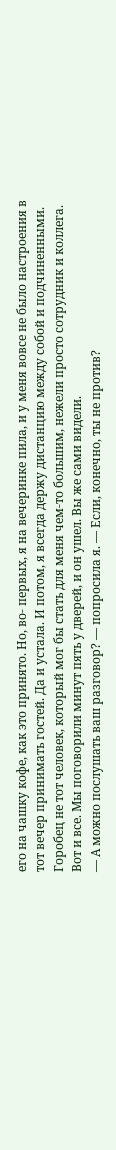его на чашку кофе, как это принято. Но, во- первых, я на вечеринке пила, и у меня вовсе не было настроения в тот вечер принимать гостей. Да и устала. И потом, я всегда держу дистанцию между собой и подчиненными. Горобец не тот человек, который мог бы стать для меня чем-то большим, нежели просто сотрудник и коллега. Вот и все. Мы поговорили минут пять у дверей, и он ушел. Вы же сами видели.
— А можно послушать ваш разговор? — попросила я. — Если, конечно, ты не против?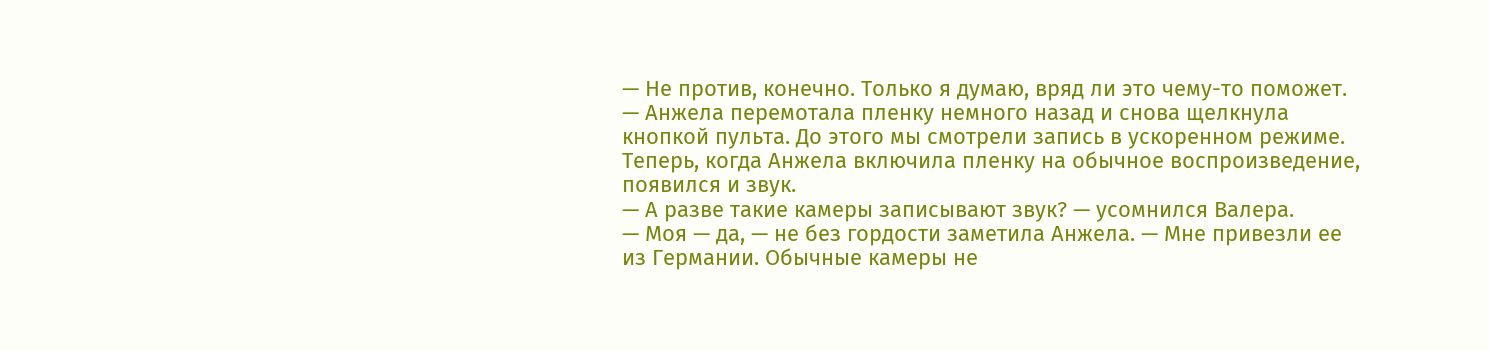— Не против, конечно. Только я думаю, вряд ли это чему-то поможет. — Анжела перемотала пленку немного назад и снова щелкнула кнопкой пульта. До этого мы смотрели запись в ускоренном режиме. Теперь, когда Анжела включила пленку на обычное воспроизведение, появился и звук.
— А разве такие камеры записывают звук? — усомнился Валера.
— Моя — да, — не без гордости заметила Анжела. — Мне привезли ее из Германии. Обычные камеры не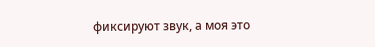фиксируют звук, а моя это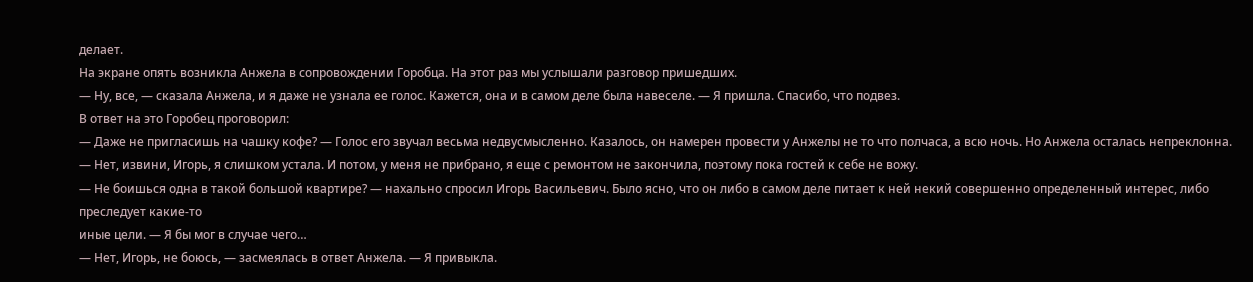делает.
На экране опять возникла Анжела в сопровождении Горобца. На этот раз мы услышали разговор пришедших.
— Ну, все, — сказала Анжела, и я даже не узнала ее голос. Кажется, она и в самом деле была навеселе. — Я пришла. Спасибо, что подвез.
В ответ на это Горобец проговорил:
— Даже не пригласишь на чашку кофе? — Голос его звучал весьма недвусмысленно. Казалось, он намерен провести у Анжелы не то что полчаса, а всю ночь. Но Анжела осталась непреклонна.
— Нет, извини, Игорь, я слишком устала. И потом, у меня не прибрано, я еще с ремонтом не закончила, поэтому пока гостей к себе не вожу.
— Не боишься одна в такой большой квартире? — нахально спросил Игорь Васильевич. Было ясно, что он либо в самом деле питает к ней некий совершенно определенный интерес, либо преследует какие-то
иные цели. — Я бы мог в случае чего…
— Нет, Игорь, не боюсь, — засмеялась в ответ Анжела. — Я привыкла.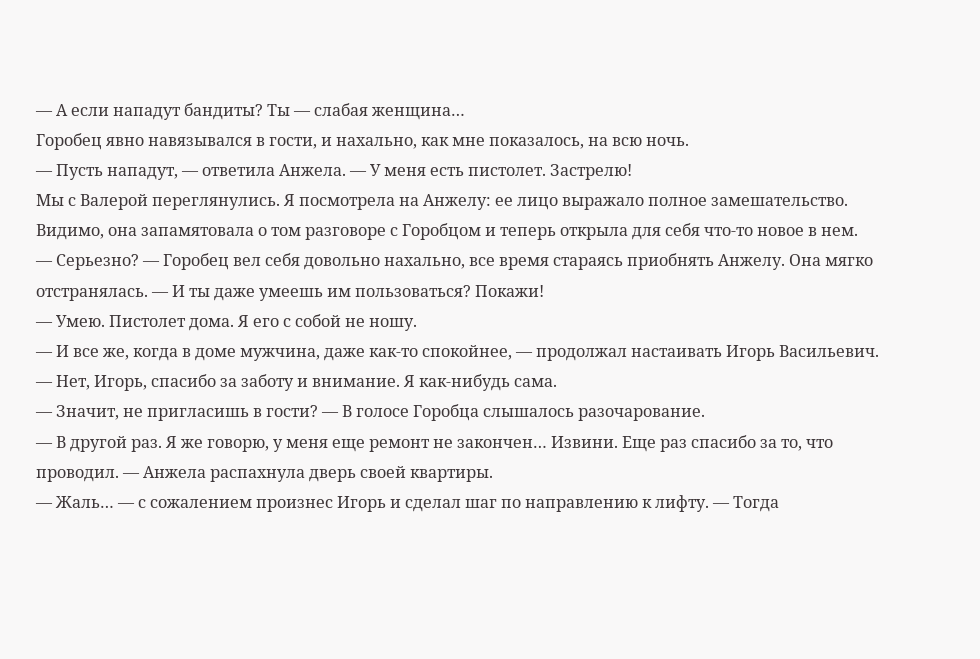— А если нападут бандиты? Ты — слабая женщина…
Горобец явно навязывался в гости, и нахально, как мне показалось, на всю ночь.
— Пусть нападут, — ответила Анжела. — У меня есть пистолет. Застрелю!
Мы с Валерой переглянулись. Я посмотрела на Анжелу: ее лицо выражало полное замешательство. Видимо, она запамятовала о том разговоре с Горобцом и теперь открыла для себя что-то новое в нем.
— Серьезно? — Горобец вел себя довольно нахально, все время стараясь приобнять Анжелу. Она мягко отстранялась. — И ты даже умеешь им пользоваться? Покажи!
— Умею. Пистолет дома. Я его с собой не ношу.
— И все же, когда в доме мужчина, даже как-то спокойнее, — продолжал настаивать Игорь Васильевич.
— Нет, Игорь, спасибо за заботу и внимание. Я как-нибудь сама.
— Значит, не пригласишь в гости? — В голосе Горобца слышалось разочарование.
— В другой раз. Я же говорю, у меня еще ремонт не закончен… Извини. Еще раз спасибо за то, что проводил. — Анжела распахнула дверь своей квартиры.
— Жаль… — с сожалением произнес Игорь и сделал шаг по направлению к лифту. — Тогда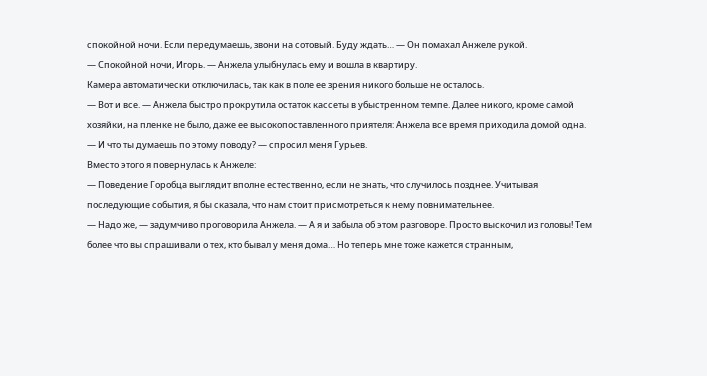спокойной ночи. Если передумаешь, звони на сотовый. Буду ждать… — Он помахал Анжеле рукой.
— Спокойной ночи, Игорь. — Анжела улыбнулась ему и вошла в квартиру.
Камера автоматически отключилась, так как в поле ее зрения никого больше не осталось.
— Вот и все. — Анжела быстро прокрутила остаток кассеты в убыстренном темпе. Далее никого, кроме самой хозяйки, на пленке не было, даже ее высокопоставленного приятеля: Анжела все время приходила домой одна.
— И что ты думаешь по этому поводу? — спросил меня Гурьев.
Вместо этого я повернулась к Анжеле:
— Поведение Горобца выглядит вполне естественно, если не знать, что случилось позднее. Учитывая последующие события, я бы сказала, что нам стоит присмотреться к нему повнимательнее.
— Надо же, — задумчиво проговорила Анжела. — А я и забыла об этом разговоре. Просто выскочил из головы! Тем более что вы спрашивали о тех, кто бывал у меня дома… Но теперь мне тоже кажется странным,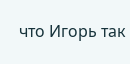что Игорь так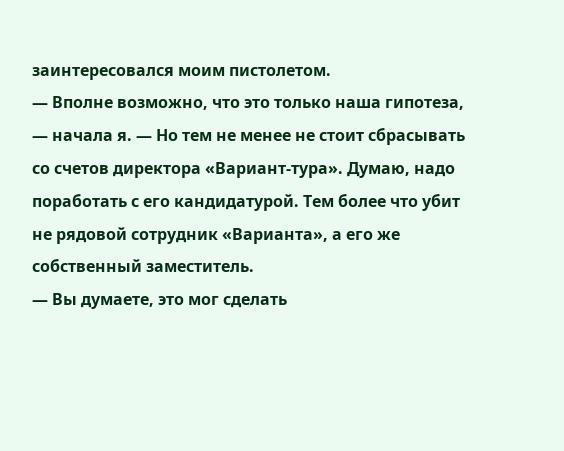заинтересовался моим пистолетом.
— Вполне возможно, что это только наша гипотеза, — начала я. — Но тем не менее не стоит сбрасывать со счетов директора «Вариант-тура». Думаю, надо поработать с его кандидатурой. Тем более что убит не рядовой сотрудник «Варианта», а его же собственный заместитель.
— Вы думаете, это мог сделать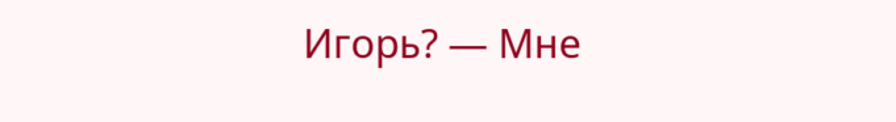Игорь? — Мне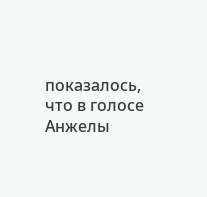показалось, что в голосе Анжелы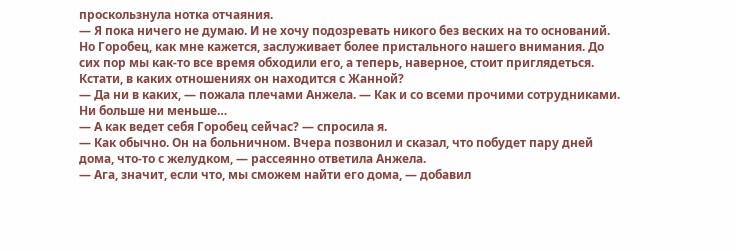проскользнула нотка отчаяния.
— Я пока ничего не думаю. И не хочу подозревать никого без веских на то оснований. Но Горобец, как мне кажется, заслуживает более пристального нашего внимания. До сих пор мы как-то все время обходили его, а теперь, наверное, стоит приглядеться. Кстати, в каких отношениях он находится с Жанной?
— Да ни в каких, — пожала плечами Анжела. — Как и со всеми прочими сотрудниками. Ни больше ни меньше…
— А как ведет себя Горобец сейчас? — спросила я.
— Как обычно. Он на больничном. Вчера позвонил и сказал, что побудет пару дней дома, что-то с желудком, — рассеянно ответила Анжела.
— Ага, значит, если что, мы сможем найти его дома, — добавил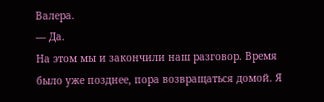Валера.
— Да.
На этом мы и закончили наш разговор. Время было уже позднее, пора возвращаться домой. Я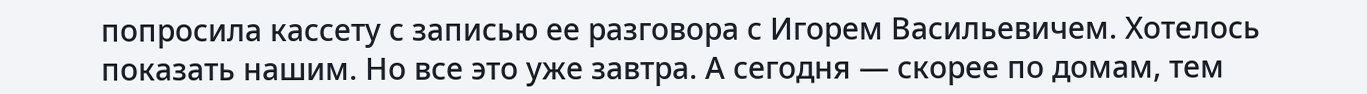попросила кассету с записью ее разговора с Игорем Васильевичем. Хотелось показать нашим. Но все это уже завтра. А сегодня — скорее по домам, тем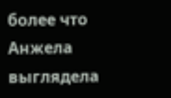более что Анжела выглядела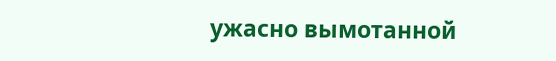ужасно вымотанной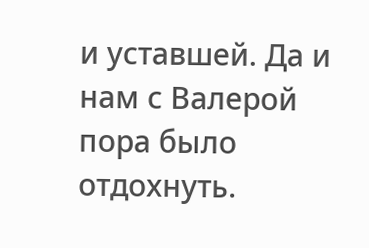и уставшей. Да и нам с Валерой пора было отдохнуть.